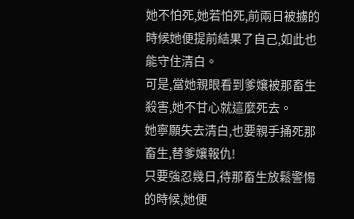她不怕死,她若怕死,前兩日被擄的時候她便提前結果了自己,如此也能守住清白。
可是,當她親眼看到爹孃被那畜生殺害,她不甘心就這麼死去。
她寧願失去清白,也要親手捅死那畜生,替爹孃報仇!
只要強忍幾日,待那畜生放鬆警惕的時候,她便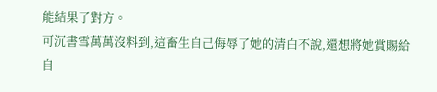能結果了對方。
可沉書雪萬萬沒料到,這畜生自己侮辱了她的清白不說,還想將她賞賜給自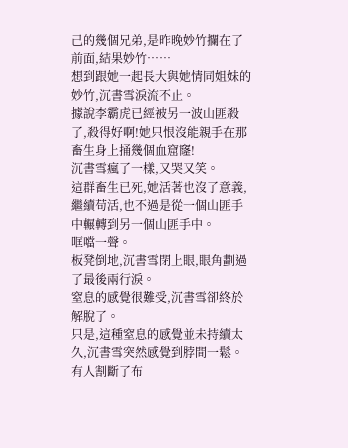己的幾個兄弟,是昨晚妙竹攔在了前面,結果妙竹……
想到跟她一起長大與她情同姐妹的妙竹,沉書雪淚流不止。
據說李霸虎已經被另一波山匪殺了,殺得好啊!她只恨沒能親手在那畜生身上捅幾個血窟窿!
沉書雪瘋了一樣,又哭又笑。
這群畜生已死,她活著也沒了意義,繼續苟活,也不過是從一個山匪手中輾轉到另一個山匪手中。
哐噹一聲。
板凳倒地,沉書雪閉上眼,眼角劃過了最後兩行淚。
窒息的感覺很難受,沉書雪卻終於解脫了。
只是,這種窒息的感覺並未持續太久,沉書雪突然感覺到脖間一鬆。
有人割斷了布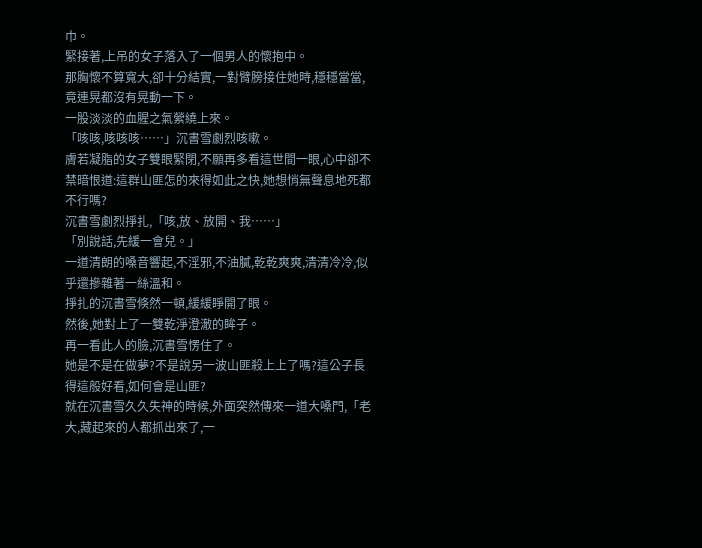巾。
緊接著,上吊的女子落入了一個男人的懷抱中。
那胸懷不算寬大,卻十分結實,一對臂膀接住她時,穩穩當當,竟連晃都沒有晃動一下。
一股淡淡的血腥之氣縈繞上來。
「咳咳,咳咳咳……」沉書雪劇烈咳嗽。
膚若凝脂的女子雙眼緊閉,不願再多看這世間一眼,心中卻不禁暗恨道:這群山匪怎的來得如此之快,她想悄無聲息地死都不行嗎?
沉書雪劇烈掙扎,「咳,放、放開、我……」
「別說話,先緩一會兒。」
一道清朗的嗓音響起,不淫邪,不油膩,乾乾爽爽,清清冷冷,似乎還摻雜著一絲溫和。
掙扎的沉書雪倏然一頓,緩緩睜開了眼。
然後,她對上了一雙乾淨澄澈的眸子。
再一看此人的臉,沉書雪愣住了。
她是不是在做夢?不是說另一波山匪殺上上了嗎?這公子長得這般好看,如何會是山匪?
就在沉書雪久久失神的時候,外面突然傳來一道大嗓門,「老大,藏起來的人都抓出來了,一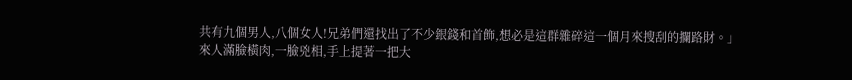共有九個男人,八個女人!兄弟們還找出了不少銀錢和首飾,想必是這群雜碎這一個月來搜刮的攔路財。」
來人滿臉橫肉,一臉兇相,手上提著一把大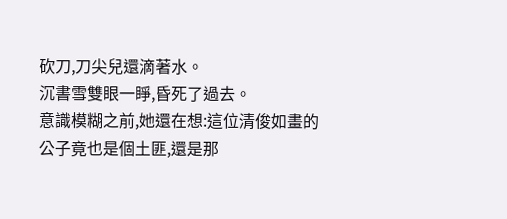砍刀,刀尖兒還滴著水。
沉書雪雙眼一睜,昏死了過去。
意識模糊之前,她還在想:這位清俊如畫的公子竟也是個土匪,還是那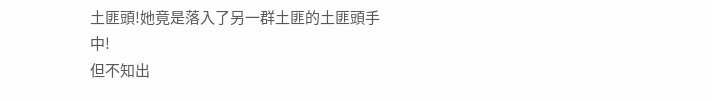土匪頭!她竟是落入了另一群土匪的土匪頭手中!
但不知出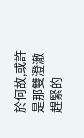於何故,或許是那雙澄澈趕緊的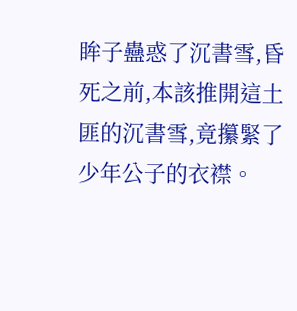眸子蠱惑了沉書雪,昏死之前,本該推開這土匪的沉書雪,竟攥緊了少年公子的衣襟。